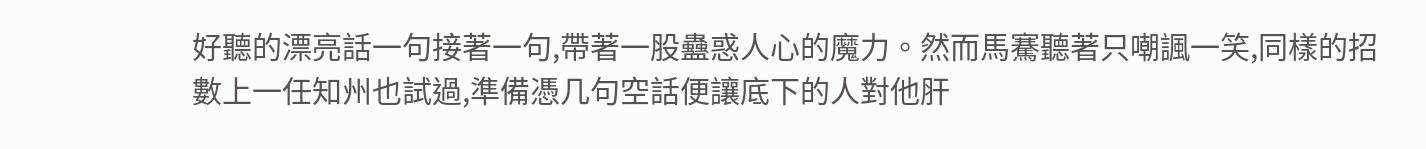好聽的漂亮話一句接著一句,帶著一股蠱惑人心的魔力。然而馬騫聽著只嘲諷一笑,同樣的招數上一任知州也試過,準備憑几句空話便讓底下的人對他肝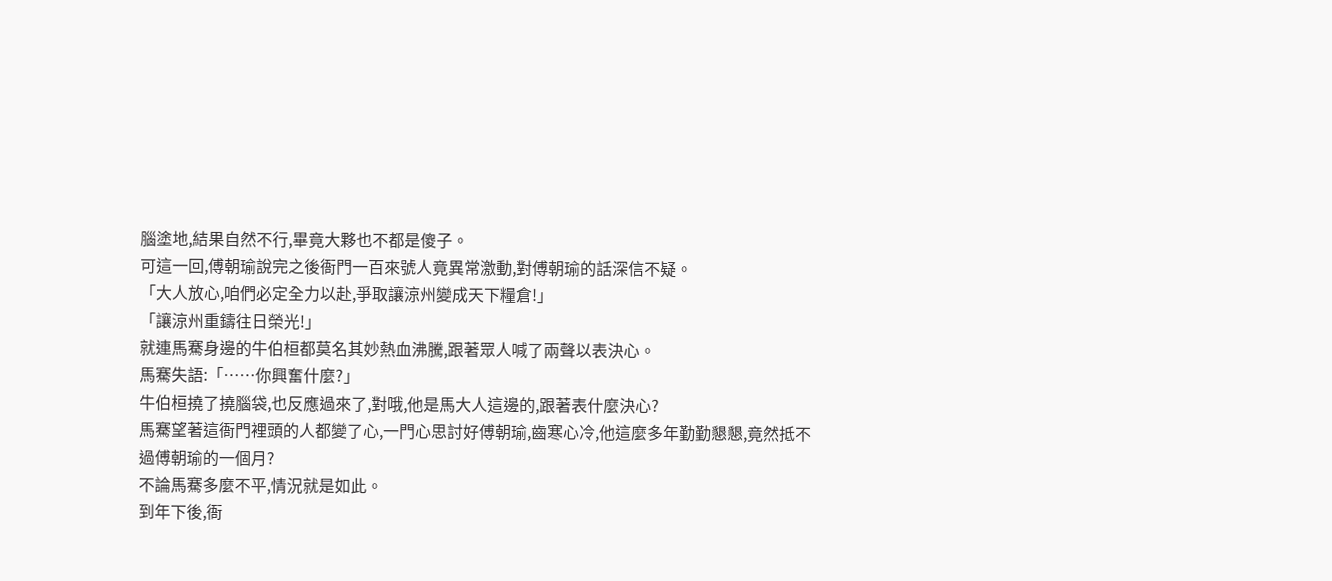腦塗地,結果自然不行,畢竟大夥也不都是傻子。
可這一回,傅朝瑜說完之後衙門一百來號人竟異常激動,對傅朝瑜的話深信不疑。
「大人放心,咱們必定全力以赴,爭取讓涼州變成天下糧倉!」
「讓涼州重鑄往日榮光!」
就連馬騫身邊的牛伯桓都莫名其妙熱血沸騰,跟著眾人喊了兩聲以表決心。
馬騫失語:「……你興奮什麼?」
牛伯桓撓了撓腦袋,也反應過來了,對哦,他是馬大人這邊的,跟著表什麼決心?
馬騫望著這衙門裡頭的人都變了心,一門心思討好傅朝瑜,齒寒心冷,他這麼多年勤勤懇懇,竟然抵不過傅朝瑜的一個月?
不論馬騫多麼不平,情況就是如此。
到年下後,衙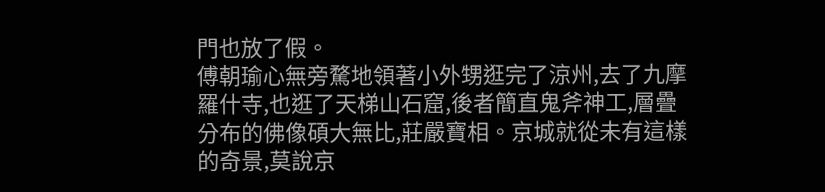門也放了假。
傅朝瑜心無旁騖地領著小外甥逛完了涼州,去了九摩羅什寺,也逛了天梯山石窟,後者簡直鬼斧神工,層疊分布的佛像碩大無比,莊嚴寶相。京城就從未有這樣的奇景,莫說京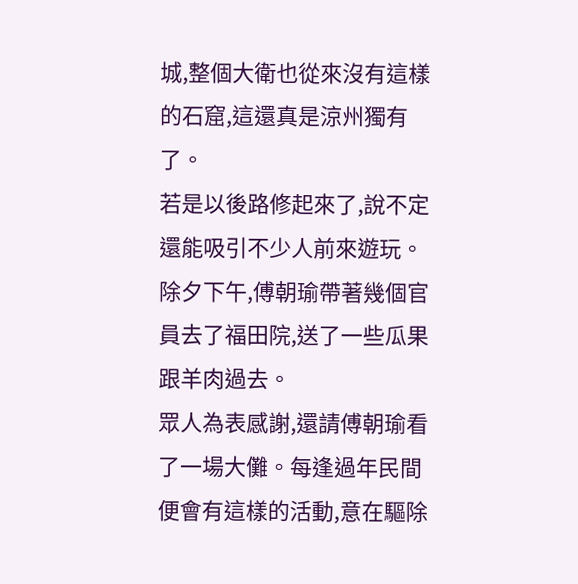城,整個大衛也從來沒有這樣的石窟,這還真是涼州獨有了。
若是以後路修起來了,說不定還能吸引不少人前來遊玩。
除夕下午,傅朝瑜帶著幾個官員去了福田院,送了一些瓜果跟羊肉過去。
眾人為表感謝,還請傅朝瑜看了一場大儺。每逢過年民間便會有這樣的活動,意在驅除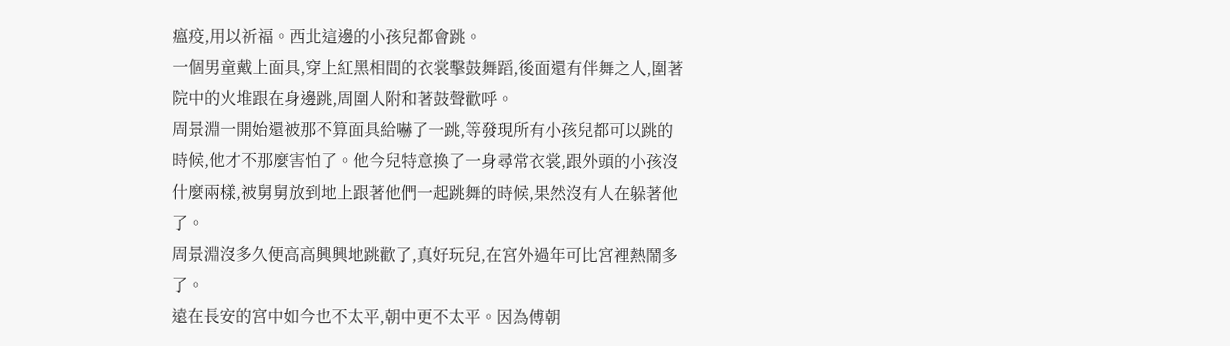瘟疫,用以祈福。西北這邊的小孩兒都會跳。
一個男童戴上面具,穿上紅黑相間的衣裳擊鼓舞蹈,後面還有伴舞之人,圍著院中的火堆跟在身邊跳,周圍人附和著鼓聲歡呼。
周景淵一開始還被那不算面具給嚇了一跳,等發現所有小孩兒都可以跳的時候,他才不那麼害怕了。他今兒特意換了一身尋常衣裳,跟外頭的小孩沒什麼兩樣,被舅舅放到地上跟著他們一起跳舞的時候,果然沒有人在躲著他了。
周景淵沒多久便高高興興地跳歡了,真好玩兒,在宮外過年可比宮裡熱鬧多了。
遠在長安的宮中如今也不太平,朝中更不太平。因為傅朝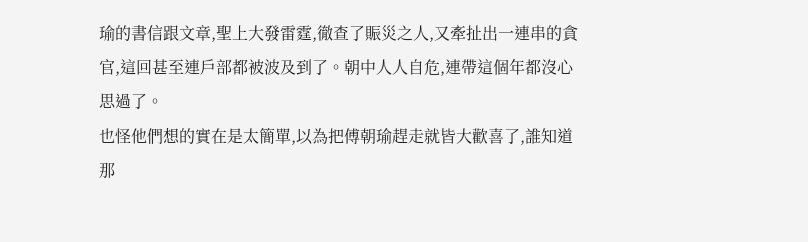瑜的書信跟文章,聖上大發雷霆,徹查了賑災之人,又牽扯出一連串的貪官,這回甚至連戶部都被波及到了。朝中人人自危,連帶這個年都沒心思過了。
也怪他們想的實在是太簡單,以為把傅朝瑜趕走就皆大歡喜了,誰知道那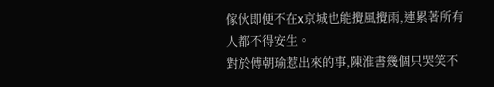傢伙即便不在x京城也能攪風攪雨,連累著所有人都不得安生。
對於傅朝瑜惹出來的事,陳淮書幾個只哭笑不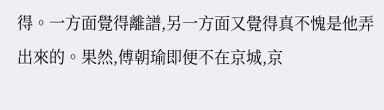得。一方面覺得離譜,另一方面又覺得真不愧是他弄出來的。果然,傅朝瑜即便不在京城,京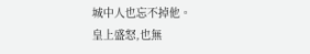城中人也忘不掉他。
皇上盛怒,也無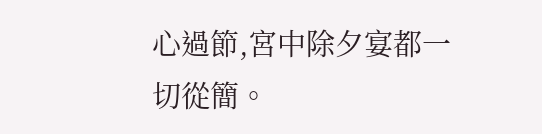心過節,宮中除夕宴都一切從簡。